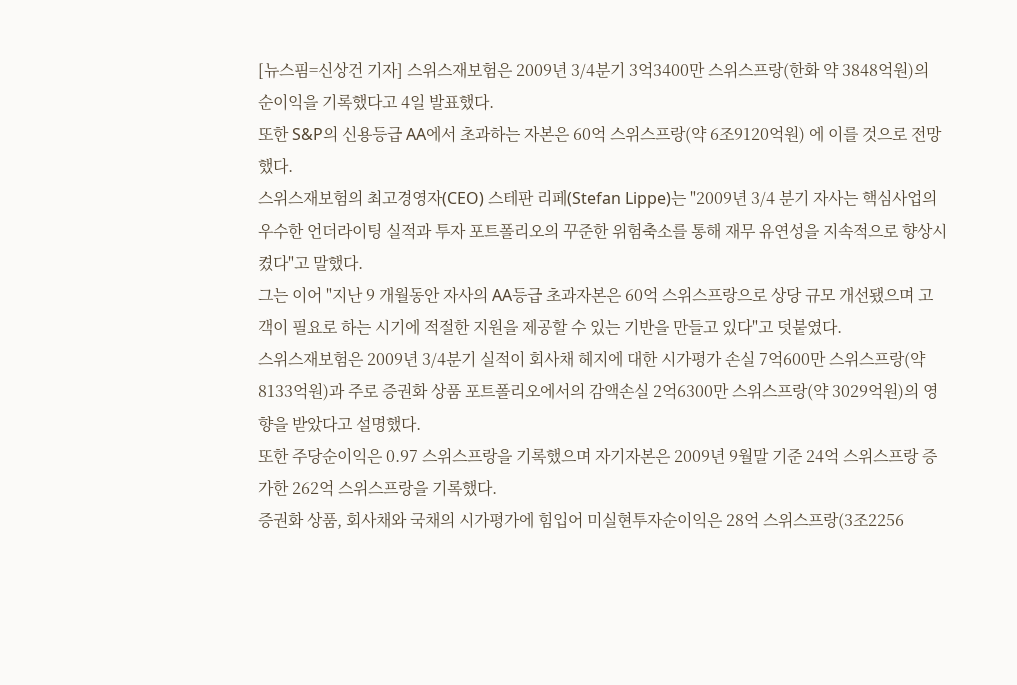[뉴스핌=신상건 기자] 스위스재보험은 2009년 3/4분기 3억3400만 스위스프랑(한화 약 3848억원)의 순이익을 기록했다고 4일 발표했다.
또한 S&P의 신용등급 AA에서 초과하는 자본은 60억 스위스프랑(약 6조9120억원) 에 이를 것으로 전망했다.
스위스재보험의 최고경영자(CEO) 스테판 리페(Stefan Lippe)는 "2009년 3/4 분기 자사는 핵심사업의 우수한 언더라이팅 실적과 투자 포트폴리오의 꾸준한 위험축소를 통해 재무 유연성을 지속적으로 향상시켰다"고 말했다.
그는 이어 "지난 9 개월동안 자사의 AA등급 초과자본은 60억 스위스프랑으로 상당 규모 개선됐으며 고객이 필요로 하는 시기에 적절한 지원을 제공할 수 있는 기반을 만들고 있다"고 덧붙였다.
스위스재보험은 2009년 3/4분기 실적이 회사채 헤지에 대한 시가평가 손실 7억600만 스위스프랑(약 8133억원)과 주로 증권화 상품 포트폴리오에서의 감액손실 2억6300만 스위스프랑(약 3029억원)의 영향을 받았다고 설명했다.
또한 주당순이익은 0.97 스위스프랑을 기록했으며 자기자본은 2009년 9월말 기준 24억 스위스프랑 증가한 262억 스위스프랑을 기록했다.
증권화 상품, 회사채와 국채의 시가평가에 힘입어 미실현투자순이익은 28억 스위스프랑(3조2256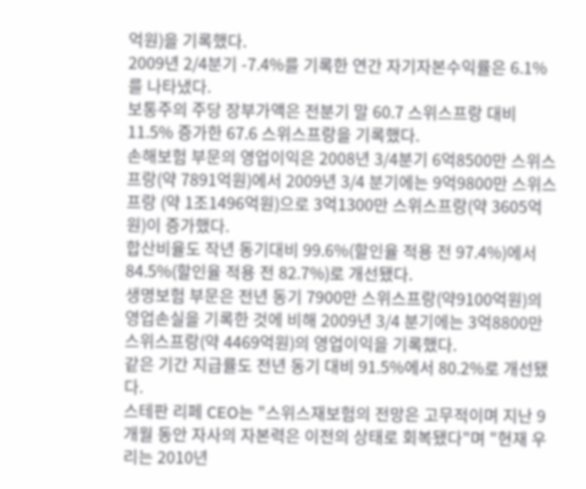억원)을 기록했다.
2009년 2/4분기 -7.4%를 기록한 연간 자기자본수익률은 6.1%를 나타냈다.
보통주의 주당 장부가액은 전분기 말 60.7 스위스프랑 대비 11.5% 증가한 67.6 스위스프랑을 기록했다.
손해보험 부문의 영업이익은 2008년 3/4분기 6억8500만 스위스프랑(약 7891억원)에서 2009년 3/4 분기에는 9억9800만 스위스프랑 (약 1조1496억원)으로 3억1300만 스위스프랑(약 3605억원)이 증가했다.
합산비율도 작년 동기대비 99.6%(할인율 적용 전 97.4%)에서 84.5%(할인율 적용 전 82.7%)로 개선됐다.
생명보험 부문은 전년 동기 7900만 스위스프랑(약9100억원)의 영업손실을 기록한 것에 비해 2009년 3/4 분기에는 3억8800만 스위스프랑(약 4469억원)의 영업이익을 기록했다.
같은 기간 지급률도 전년 동기 대비 91.5%에서 80.2%로 개선됐다.
스테판 리페 CEO는 "스위스재보험의 전망은 고무적이며 지난 9개월 동안 자사의 자본력은 이전의 상태로 회복됐다"며 "현재 우리는 2010년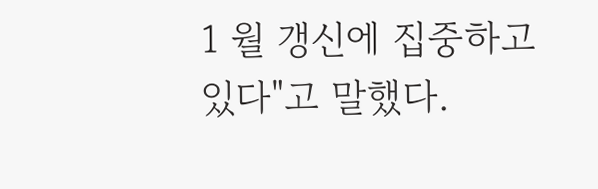1 월 갱신에 집중하고 있다"고 말했다.